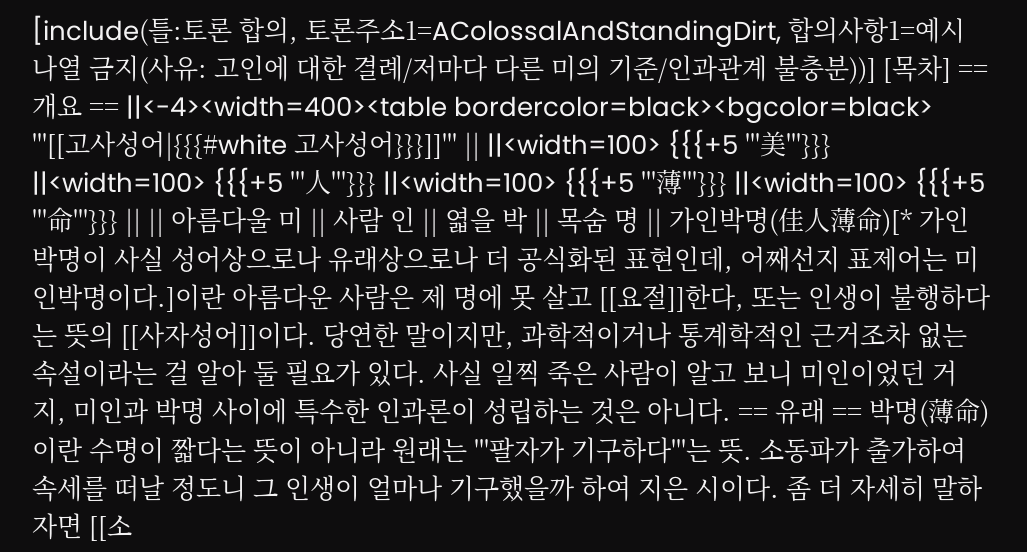[include(틀:토론 합의, 토론주소1=AColossalAndStandingDirt, 합의사항1=예시 나열 금지(사유: 고인에 대한 결례/저마다 다른 미의 기준/인과관계 불충분))] [목차] == 개요 == ||<-4><width=400><table bordercolor=black><bgcolor=black> '''[[고사성어|{{{#white 고사성어}}}]]''' || ||<width=100> {{{+5 '''美'''}}} ||<width=100> {{{+5 '''人'''}}} ||<width=100> {{{+5 '''薄'''}}} ||<width=100> {{{+5 '''命'''}}} || || 아름다울 미 || 사람 인 || 엷을 박 || 목숨 명 || 가인박명(佳人薄命)[* 가인박명이 사실 성어상으로나 유래상으로나 더 공식화된 표현인데, 어째선지 표제어는 미인박명이다.]이란 아름다운 사람은 제 명에 못 살고 [[요절]]한다, 또는 인생이 불행하다는 뜻의 [[사자성어]]이다. 당연한 말이지만, 과학적이거나 통계학적인 근거조차 없는 속설이라는 걸 알아 둘 필요가 있다. 사실 일찍 죽은 사람이 알고 보니 미인이었던 거지, 미인과 박명 사이에 특수한 인과론이 성립하는 것은 아니다. == 유래 == 박명(薄命)이란 수명이 짧다는 뜻이 아니라 원래는 '''팔자가 기구하다'''는 뜻. 소동파가 출가하여 속세를 떠날 정도니 그 인생이 얼마나 기구했을까 하여 지은 시이다. 좀 더 자세히 말하자면 [[소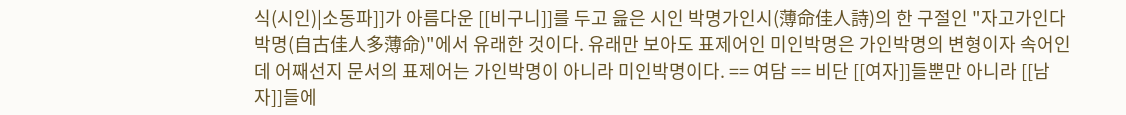식(시인)|소동파]]가 아름다운 [[비구니]]를 두고 읊은 시인 박명가인시(薄命佳人詩)의 한 구절인 "자고가인다박명(自古佳人多薄命)"에서 유래한 것이다. 유래만 보아도 표제어인 미인박명은 가인박명의 변형이자 속어인데 어째선지 문서의 표제어는 가인박명이 아니라 미인박명이다. == 여담 == 비단 [[여자]]들뿐만 아니라 [[남자]]들에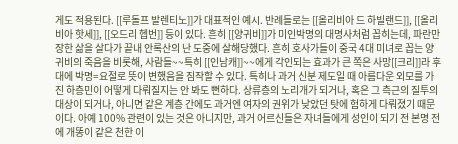게도 적용된다. [[루돌프 발렌티노]]가 대표적인 예시. 반례들로는 [[올리비아 드 하빌랜드]], [[올리비아 핫세]], [[오드리 헵번]] 등이 있다. 흔히 [[양귀비]]가 미인박명의 대명사처럼 꼽히는데, 파란만장한 삶을 살다가 끝내 안록산의 난 도중에 살해당했다. 흔히 호사가들이 중국 4대 미녀로 꼽는 양귀비의 죽음을 비롯해, 사람들~~특히 [[인남캐]]~~에게 각인되는 효과가 큰 쪽은 사망[[크리]]라 후대에 박명=요절로 뜻이 변했음을 짐작할 수 있다. 특히나 과거 신분 제도일 때 아름다운 외모를 가진 하층민이 어떻게 다뤄질지는 안 봐도 뻔하다. 상류층의 노리개가 되거나, 혹은 그 측근의 질투의 대상이 되거나, 아니면 같은 계층 간에도 과거엔 여자의 권위가 낮았던 탓에 험하게 다뤄졌기 때문이다. 아예 100% 관련이 있는 것은 아니지만, 과거 어르신들은 자녀들에게 성인이 되기 전 본명 전에 개똥이 같은 천한 이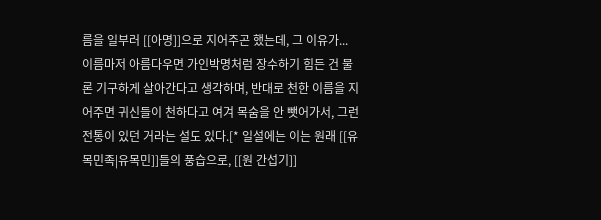름을 일부러 [[아명]]으로 지어주곤 했는데, 그 이유가... 이름마저 아름다우면 가인박명처럼 장수하기 힘든 건 물론 기구하게 살아간다고 생각하며, 반대로 천한 이름을 지어주면 귀신들이 천하다고 여겨 목숨을 안 뺏어가서, 그런 전통이 있던 거라는 설도 있다.[* 일설에는 이는 원래 [[유목민족|유목민]]들의 풍습으로, [[원 간섭기]]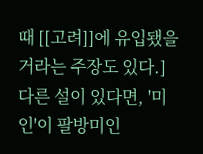때 [[고려]]에 유입됐을 거라는 주장도 있다.] 다른 설이 있다면, '미인'이 팔방미인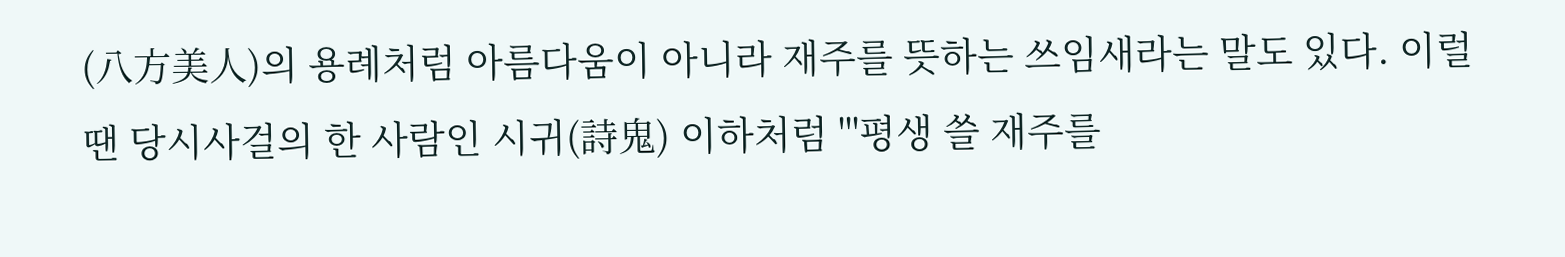(八方美人)의 용례처럼 아름다움이 아니라 재주를 뜻하는 쓰임새라는 말도 있다. 이럴 땐 당시사걸의 한 사람인 시귀(詩鬼) 이하처럼 '''평생 쓸 재주를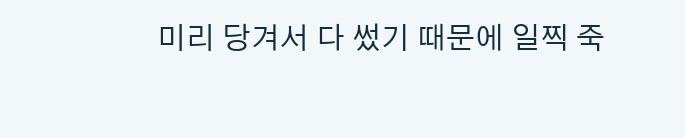미리 당겨서 다 썼기 때문에 일찍 죽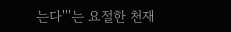는다'''는 요절한 천재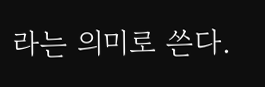라는 의미로 쓴다.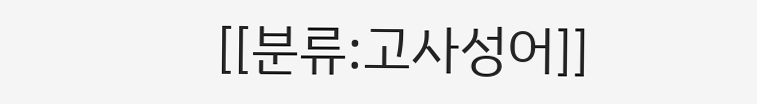[[분류:고사성어]]